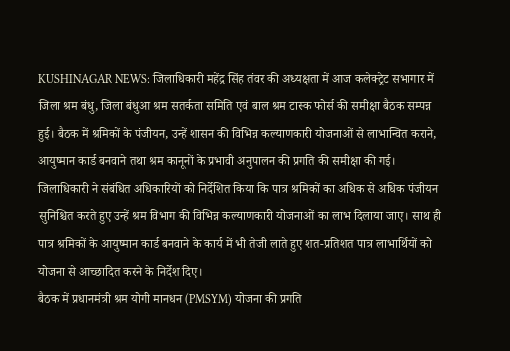KUSHINAGAR NEWS: जिलाधिकारी महेंद्र सिंह तंवर की अध्यक्षता में आज कलेक्ट्रेट सभागार में जिला श्रम बंधु, जिला बंधुआ श्रम सतर्कता समिति एवं बाल श्रम टास्क फोर्स की समीक्षा बैठक सम्पन्न हुई। बैठक में श्रमिकों के पंजीयन, उन्हें शासन की विभिन्न कल्याणकारी योजनाओं से लाभान्वित कराने, आयुष्मान कार्ड बनवाने तथा श्रम कानूनों के प्रभावी अनुपालन की प्रगति की समीक्षा की गई। जिलाधिकारी ने संबंधित अधिकारियों को निर्देशित किया कि पात्र श्रमिकों का अधिक से अधिक पंजीयन सुनिश्चित करते हुए उन्हें श्रम विभाग की विभिन्न कल्याणकारी योजनाओं का लाभ दिलाया जाए। साथ ही पात्र श्रमिकों के आयुष्मान कार्ड बनवाने के कार्य में भी तेजी लाते हुए शत-प्रतिशत पात्र लाभार्थियों को योजना से आच्छादित करने के निर्देश दिए।
बैठक में प्रधानमंत्री श्रम योगी मानधन (PMSYM) योजना की प्रगति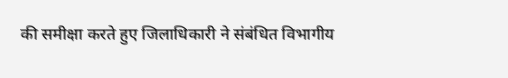की समीक्षा करते हुए जिलाधिकारी ने संबंधित विभागीय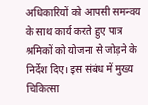अधिकारियों को आपसी समन्वय के साथ कार्य करते हुए पात्र श्रमिकों को योजना से जोड़ने के निर्देश दिए। इस संबंध में मुख्य चिकित्सा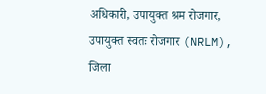अधिकारी, उपायुक्त श्रम रोजगार, उपायुक्त स्वतः रोजगार (NRLM), जिला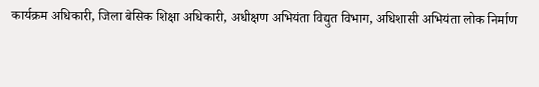कार्यक्रम अधिकारी, जिला बेसिक शिक्षा अधिकारी, अधीक्षण अभियंता विद्युत विभाग, अधिशासी अभियंता लोक निर्माण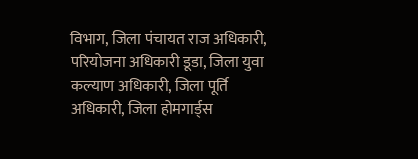विभाग, जिला पंचायत राज अधिकारी, परियोजना अधिकारी डूडा, जिला युवा कल्याण अधिकारी, जिला पूर्ति अधिकारी, जिला होमगार्ड्स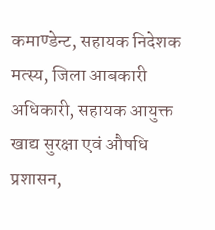कमाण्डेन्ट, सहायक निदेशक मत्स्य, जिला आबकारी अधिकारी, सहायक आयुक्त खाद्य सुरक्षा एवं औषधि प्रशासन,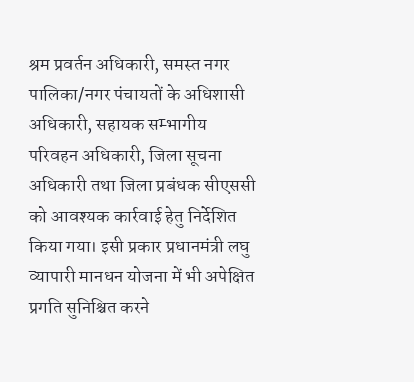श्रम प्रवर्तन अधिकारी, समस्त नगर पालिका/नगर पंचायतों के अधिशासी अधिकारी, सहायक सम्भागीय परिवहन अधिकारी, जिला सूचना अधिकारी तथा जिला प्रबंधक सीएससी को आवश्यक कार्रवाई हेतु निर्देशित किया गया। इसी प्रकार प्रधानमंत्री लघु व्यापारी मानधन योजना में भी अपेक्षित प्रगति सुनिश्चित करने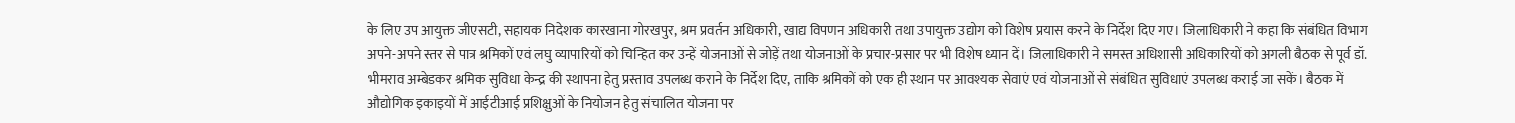के लिए उप आयुक्त जीएसटी, सहायक निदेशक कारखाना गोरखपुर, श्रम प्रवर्तन अधिकारी, खाद्य विपणन अधिकारी तथा उपायुक्त उद्योग को विशेष प्रयास करने के निर्देश दिए गए। जिलाधिकारी ने कहा कि संबंधित विभाग अपने-अपने स्तर से पात्र श्रमिकों एवं लघु व्यापारियों को चिन्हित कर उन्हें योजनाओं से जोड़ें तथा योजनाओं के प्रचार-प्रसार पर भी विशेष ध्यान दें। जिलाधिकारी ने समस्त अधिशासी अधिकारियों को अगली बैठक से पूर्व डॉ. भीमराव अम्बेडकर श्रमिक सुविधा केन्द्र की स्थापना हेतु प्रस्ताव उपलब्ध कराने के निर्देश दिए, ताकि श्रमिकों को एक ही स्थान पर आवश्यक सेवाएं एवं योजनाओं से संबंधित सुविधाएं उपलब्ध कराई जा सकें। बैठक में औद्योगिक इकाइयों में आईटीआई प्रशिक्षुओं के नियोजन हेतु संचालित योजना पर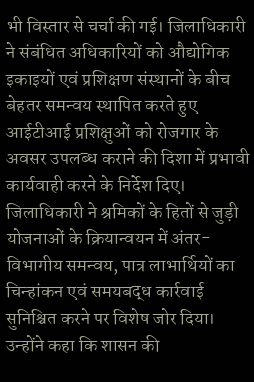भी विस्तार से चर्चा की गई। जिलाधिकारी ने संबंधित अधिकारियों को औद्योगिक इकाइयों एवं प्रशिक्षण संस्थानों के बीच बेहतर समन्वय स्थापित करते हुए आईटीआई प्रशिक्षुओं को रोजगार के अवसर उपलब्ध कराने की दिशा में प्रभावी कार्यवाही करने के निर्देश दिए।
जिलाधिकारी ने श्रमिकों के हितों से जुड़ी योजनाओं के क्रियान्वयन में अंतर-विभागीय समन्वय, पात्र लाभार्थियों का चिन्हांकन एवं समयबद्ध कार्रवाई सुनिश्चित करने पर विशेष जोर दिया। उन्होंने कहा कि शासन की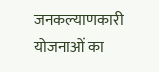जनकल्याणकारी योजनाओं का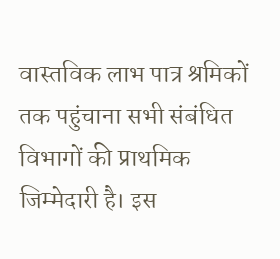वास्तविक लाभ पात्र श्रमिकों तक पहुंचाना सभी संबंधित विभागों की प्राथमिक जिम्मेदारी है। इस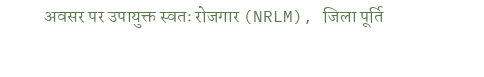अवसर पर उपायुक्त स्वतः रोजगार (NRLM), जिला पूर्ति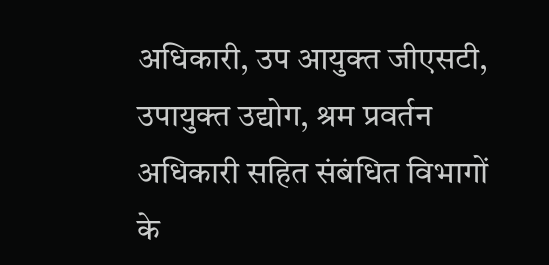अधिकारी, उप आयुक्त जीएसटी, उपायुक्त उद्योग, श्रम प्रवर्तन अधिकारी सहित संबंधित विभागों के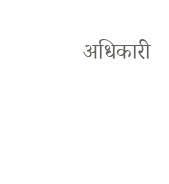अधिकारी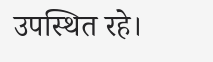उपस्थित रहे।